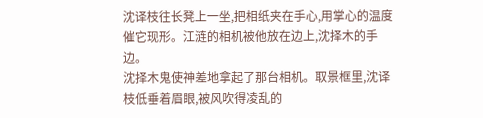沈译枝往长凳上一坐,把相纸夹在手心,用掌心的温度催它现形。江涟的相机被他放在边上,沈择木的手边。
沈择木鬼使神差地拿起了那台相机。取景框里,沈译枝低垂着眉眼,被风吹得凌乱的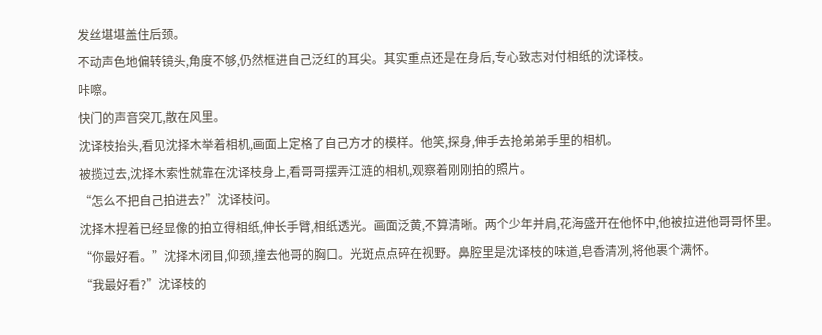发丝堪堪盖住后颈。
不动声色地偏转镜头,角度不够,仍然框进自己泛红的耳尖。其实重点还是在身后,专心致志对付相纸的沈译枝。
咔嚓。
快门的声音突兀,散在风里。
沈译枝抬头,看见沈择木举着相机,画面上定格了自己方才的模样。他笑,探身,伸手去抢弟弟手里的相机。
被揽过去,沈择木索性就靠在沈译枝身上,看哥哥摆弄江涟的相机,观察着刚刚拍的照片。
“怎么不把自己拍进去?”沈译枝问。
沈择木捏着已经显像的拍立得相纸,伸长手臂,相纸透光。画面泛黄,不算清晰。两个少年并肩,花海盛开在他怀中,他被拉进他哥哥怀里。
“你最好看。”沈择木闭目,仰颈,撞去他哥的胸口。光斑点点碎在视野。鼻腔里是沈译枝的味道,皂香清冽,将他裹个满怀。
“我最好看?”沈译枝的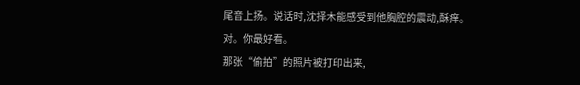尾音上扬。说话时,沈择木能感受到他胸腔的震动,酥痒。
对。你最好看。
那张“偷拍”的照片被打印出来,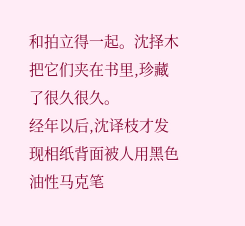和拍立得一起。沈择木把它们夹在书里,珍藏了很久很久。
经年以后,沈译枝才发现相纸背面被人用黑色油性马克笔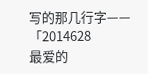写的那几行字——
「2014628
最爱的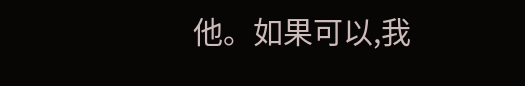他。如果可以,我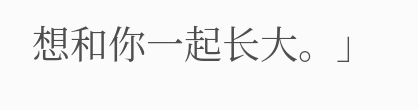想和你一起长大。」